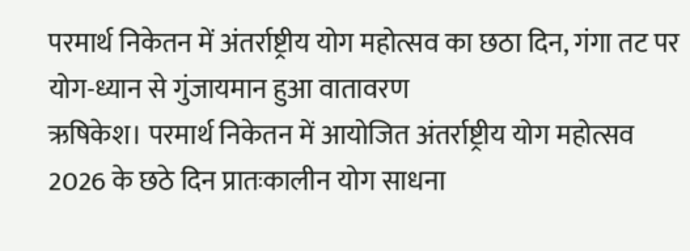परमार्थ निकेतन में अंतर्राष्ट्रीय योग महोत्सव का छठा दिन, गंगा तट पर योग-ध्यान से गुंजायमान हुआ वातावरण
ऋषिकेश। परमार्थ निकेतन में आयोजित अंतर्राष्ट्रीय योग महोत्सव 2026 के छठे दिन प्रातःकालीन योग साधना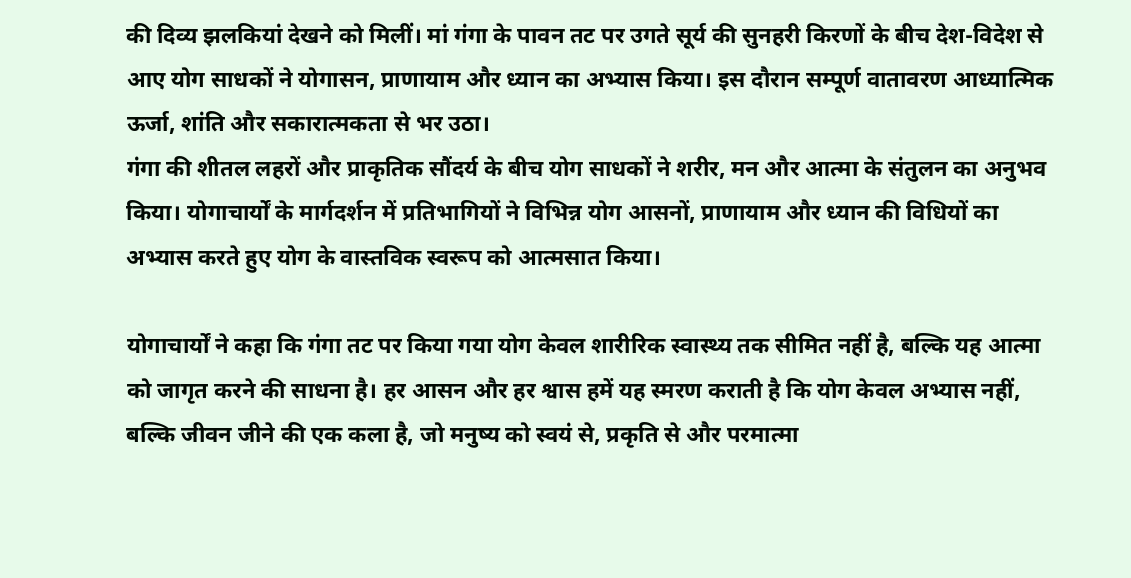की दिव्य झलकियां देखने को मिलीं। मां गंगा के पावन तट पर उगते सूर्य की सुनहरी किरणों के बीच देश-विदेश से आए योग साधकों ने योगासन, प्राणायाम और ध्यान का अभ्यास किया। इस दौरान सम्पूर्ण वातावरण आध्यात्मिक ऊर्जा, शांति और सकारात्मकता से भर उठा।
गंगा की शीतल लहरों और प्राकृतिक सौंदर्य के बीच योग साधकों ने शरीर, मन और आत्मा के संतुलन का अनुभव किया। योगाचार्यों के मार्गदर्शन में प्रतिभागियों ने विभिन्न योग आसनों, प्राणायाम और ध्यान की विधियों का अभ्यास करते हुए योग के वास्तविक स्वरूप को आत्मसात किया।

योगाचार्यों ने कहा कि गंगा तट पर किया गया योग केवल शारीरिक स्वास्थ्य तक सीमित नहीं है, बल्कि यह आत्मा को जागृत करने की साधना है। हर आसन और हर श्वास हमें यह स्मरण कराती है कि योग केवल अभ्यास नहीं, बल्कि जीवन जीने की एक कला है, जो मनुष्य को स्वयं से, प्रकृति से और परमात्मा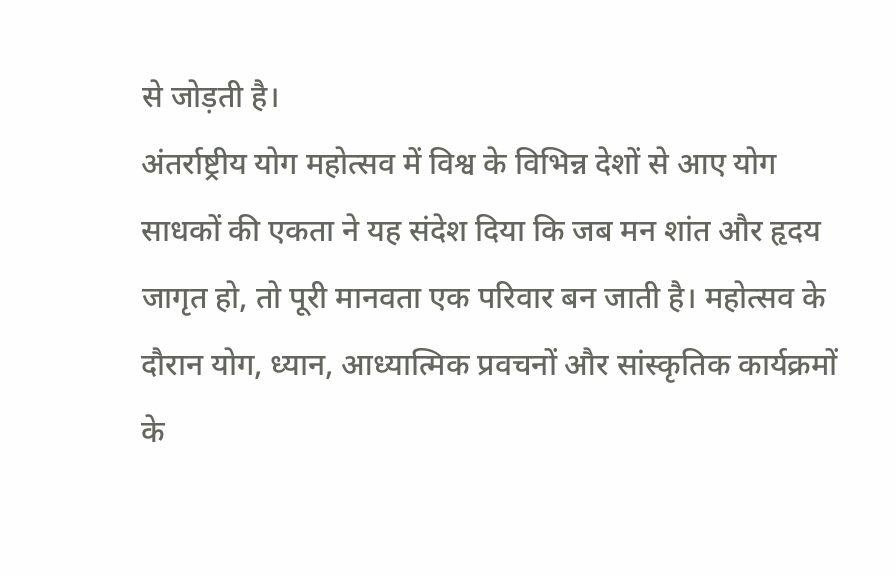से जोड़ती है।
अंतर्राष्ट्रीय योग महोत्सव में विश्व के विभिन्न देशों से आए योग साधकों की एकता ने यह संदेश दिया कि जब मन शांत और हृदय जागृत हो, तो पूरी मानवता एक परिवार बन जाती है। महोत्सव के दौरान योग, ध्यान, आध्यात्मिक प्रवचनों और सांस्कृतिक कार्यक्रमों के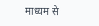माध्यम से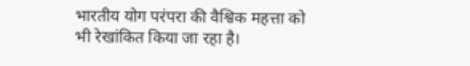भारतीय योग परंपरा की वैश्विक महत्ता को भी रेखांकित किया जा रहा है।